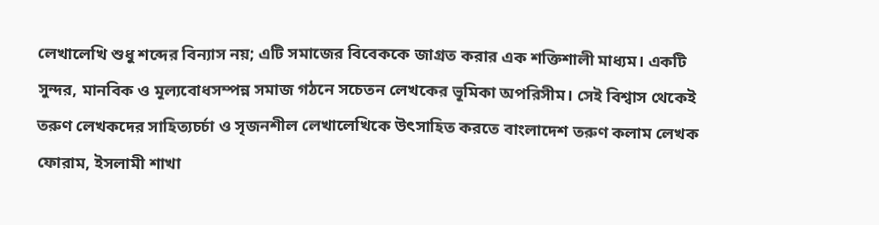লেখালেখি শুধু শব্দের বিন্যাস নয়; এটি সমাজের বিবেককে জাগ্রত করার এক শক্তিশালী মাধ্যম। একটি সুন্দর, মানবিক ও মূল্যবোধসম্পন্ন সমাজ গঠনে সচেতন লেখকের ভূমিকা অপরিসীম। সেই বিশ্বাস থেকেই তরুণ লেখকদের সাহিত্যচর্চা ও সৃজনশীল লেখালেখিকে উৎসাহিত করতে বাংলাদেশ তরুণ কলাম লেখক ফোরাম, ইসলামী শাখা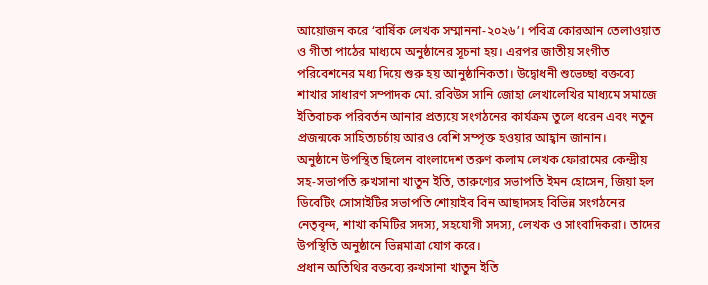আয়োজন করে ‘বার্ষিক লেখক সম্মাননা-২০২৬’। পবিত্র কোরআন তেলাওয়াত ও গীতা পাঠের মাধ্যমে অনুষ্ঠানের সূচনা হয়। এরপর জাতীয় সংগীত পরিবেশনের মধ্য দিয়ে শুরু হয় আনুষ্ঠানিকতা। উদ্বোধনী শুভেচ্ছা বক্তব্যে শাখার সাধারণ সম্পাদক মো. রবিউস সানি জোহা লেখালেখির মাধ্যমে সমাজে ইতিবাচক পরিবর্তন আনার প্রত্যয়ে সংগঠনের কার্যক্রম তুলে ধরেন এবং নতুন প্রজন্মকে সাহিত্যচর্চায় আরও বেশি সম্পৃক্ত হওয়ার আহ্বান জানান।
অনুষ্ঠানে উপস্থিত ছিলেন বাংলাদেশ তরুণ কলাম লেখক ফোরামের কেন্দ্রীয় সহ-সভাপতি রুখসানা খাতুন ইতি, তারুণ্যের সভাপতি ইমন হোসেন, জিয়া হল ডিবেটিং সোসাইটির সভাপতি শোয়াইব বিন আছাদসহ বিভিন্ন সংগঠনের নেতৃবৃন্দ, শাখা কমিটির সদস্য, সহযোগী সদস্য, লেখক ও সাংবাদিকরা। তাদের উপস্থিতি অনুষ্ঠানে ভিন্নমাত্রা যোগ করে।
প্রধান অতিথির বক্তব্যে রুখসানা খাতুন ইতি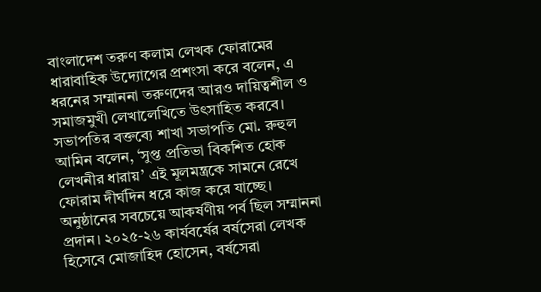বাংলাদেশ তরুণ কলাম লেখক ফোরামের ধারাবাহিক উদ্যোগের প্রশংসা করে বলেন, এ ধরনের সম্মাননা তরুণদের আরও দায়িত্বশীল ও সমাজমুখী লেখালেখিতে উৎসাহিত করবে।
সভাপতির বক্তব্যে শাখা সভাপতি মো. রুহুল আমিন বলেন, ‘সুপ্ত প্রতিভা বিকশিত হোক লেখনীর ধারায়’ এই মূলমন্ত্রকে সামনে রেখে ফোরাম দীর্ঘদিন ধরে কাজ করে যাচ্ছে।
অনুষ্ঠানের সবচেয়ে আকর্ষণীয় পর্ব ছিল সম্মাননা প্রদান। ২০২৫-২৬ কার্যবর্ষের বর্ষসেরা লেখক হিসেবে মোজাহিদ হোসেন, বর্ষসেরা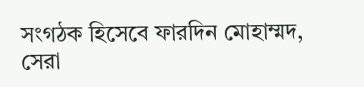সংগঠক হিসেবে ফারদিন মোহাম্মদ, সেরা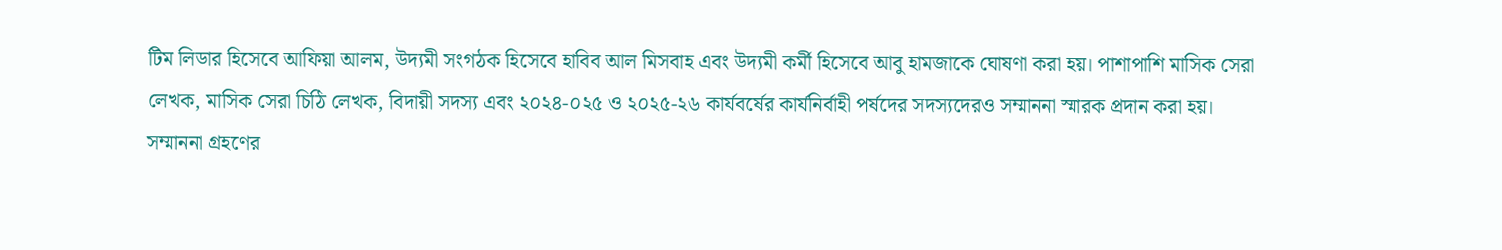টিম লিডার হিসেবে আফিয়া আলম, উদ্যমী সংগঠক হিসেবে হাবিব আল মিসবাহ এবং উদ্যমী কর্মী হিসেবে আবু হামজাকে ঘোষণা করা হয়। পাশাপাশি মাসিক সেরা লেখক, মাসিক সেরা চিঠি লেখক, বিদায়ী সদস্য এবং ২০২৪-০২৫ ও ২০২৫-২৬ কার্যবর্ষের কার্যনির্বাহী পর্ষদের সদস্যদেরও সম্মাননা স্মারক প্রদান করা হয়।
সম্মাননা গ্রহণের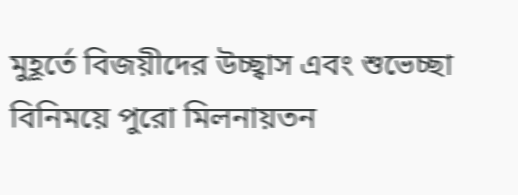মুহূর্তে বিজয়ীদের উচ্ছ্বাস এবং শুভেচ্ছা বিনিময়ে পুরো মিলনায়তন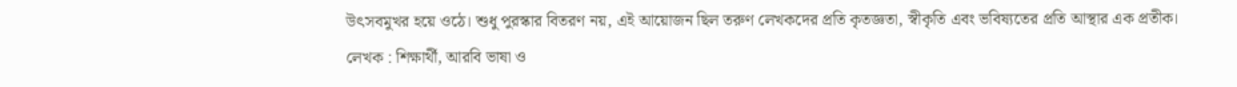উৎসবমুখর হয়ে ওঠে। শুধু পুরস্কার বিতরণ নয়, এই আয়োজন ছিল তরুণ লেখকদের প্রতি কৃতজ্ঞতা, স্বীকৃতি এবং ভবিষ্যতের প্রতি আস্থার এক প্রতীক।
লেখক : শিক্ষার্থী, আরবি ভাষা ও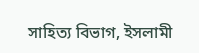সাহিত্য বিভাগ, ইসলামী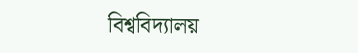বিশ্ববিদ্যালয়